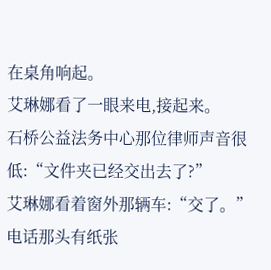在桌角响起。
艾琳娜看了一眼来电,接起来。
石桥公益法务中心那位律师声音很低:“文件夹已经交出去了?”
艾琳娜看着窗外那辆车:“交了。”
电话那头有纸张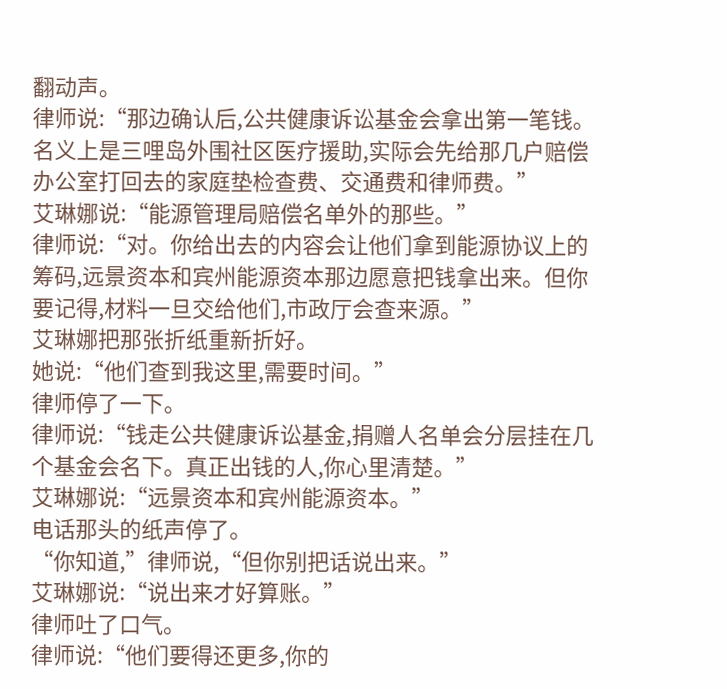翻动声。
律师说:“那边确认后,公共健康诉讼基金会拿出第一笔钱。名义上是三哩岛外围社区医疗援助,实际会先给那几户赔偿办公室打回去的家庭垫检查费、交通费和律师费。”
艾琳娜说:“能源管理局赔偿名单外的那些。”
律师说:“对。你给出去的内容会让他们拿到能源协议上的筹码,远景资本和宾州能源资本那边愿意把钱拿出来。但你要记得,材料一旦交给他们,市政厅会查来源。”
艾琳娜把那张折纸重新折好。
她说:“他们查到我这里,需要时间。”
律师停了一下。
律师说:“钱走公共健康诉讼基金,捐赠人名单会分层挂在几个基金会名下。真正出钱的人,你心里清楚。”
艾琳娜说:“远景资本和宾州能源资本。”
电话那头的纸声停了。
“你知道,”律师说,“但你别把话说出来。”
艾琳娜说:“说出来才好算账。”
律师吐了口气。
律师说:“他们要得还更多,你的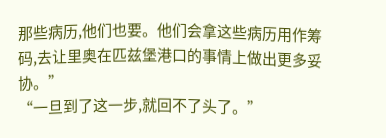那些病历,他们也要。他们会拿这些病历用作筹码,去让里奥在匹兹堡港口的事情上做出更多妥协。”
“一旦到了这一步,就回不了头了。”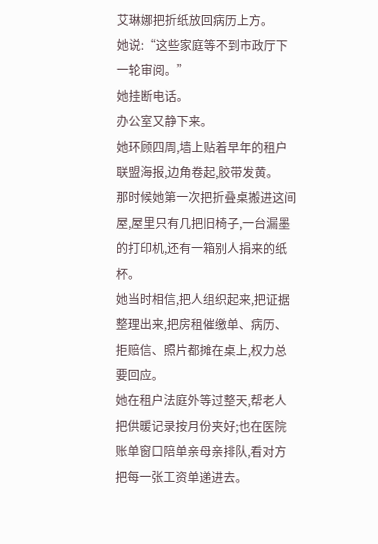艾琳娜把折纸放回病历上方。
她说:“这些家庭等不到市政厅下一轮审阅。”
她挂断电话。
办公室又静下来。
她环顾四周,墙上贴着早年的租户联盟海报,边角卷起,胶带发黄。
那时候她第一次把折叠桌搬进这间屋,屋里只有几把旧椅子,一台漏墨的打印机,还有一箱别人捐来的纸杯。
她当时相信,把人组织起来,把证据整理出来,把房租催缴单、病历、拒赔信、照片都摊在桌上,权力总要回应。
她在租户法庭外等过整天,帮老人把供暖记录按月份夹好;也在医院账单窗口陪单亲母亲排队,看对方把每一张工资单递进去。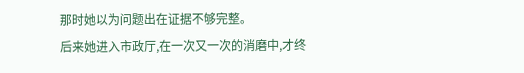那时她以为问题出在证据不够完整。
后来她进入市政厅,在一次又一次的消磨中,才终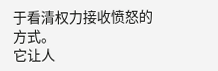于看清权力接收愤怒的方式。
它让人